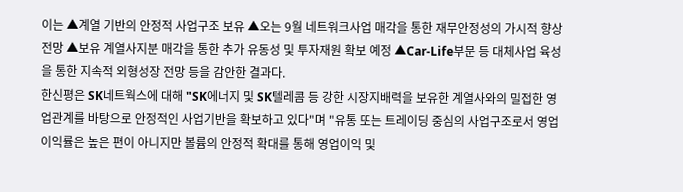이는 ▲계열 기반의 안정적 사업구조 보유 ▲오는 9월 네트워크사업 매각을 통한 재무안정성의 가시적 향상 전망 ▲보유 계열사지분 매각을 통한 추가 유동성 및 투자재원 확보 예정 ▲Car-Life부문 등 대체사업 육성을 통한 지속적 외형성장 전망 등을 감안한 결과다.
한신평은 SK네트웍스에 대해 "SK에너지 및 SK텔레콤 등 강한 시장지배력을 보유한 계열사와의 밀접한 영업관계를 바탕으로 안정적인 사업기반을 확보하고 있다"며 "유통 또는 트레이딩 중심의 사업구조로서 영업이익률은 높은 편이 아니지만 볼륨의 안정적 확대를 통해 영업이익 및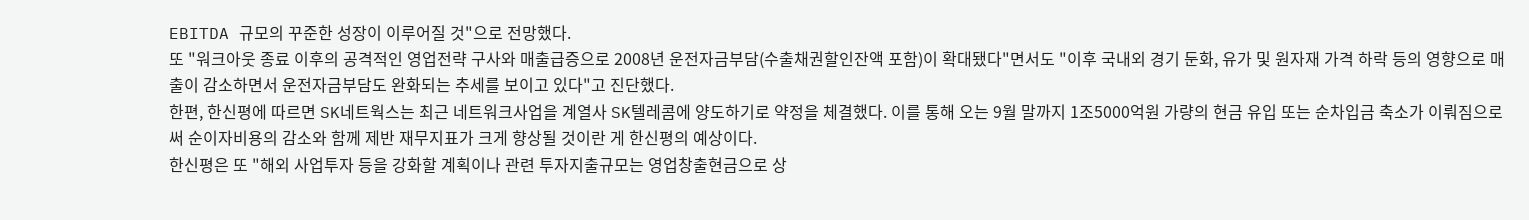EBITDA 규모의 꾸준한 성장이 이루어질 것"으로 전망했다.
또 "워크아웃 종료 이후의 공격적인 영업전략 구사와 매출급증으로 2008년 운전자금부담(수출채권할인잔액 포함)이 확대됐다"면서도 "이후 국내외 경기 둔화, 유가 및 원자재 가격 하락 등의 영향으로 매출이 감소하면서 운전자금부담도 완화되는 추세를 보이고 있다"고 진단했다.
한편, 한신평에 따르면 SK네트웍스는 최근 네트워크사업을 계열사 SK텔레콤에 양도하기로 약정을 체결했다. 이를 통해 오는 9월 말까지 1조5000억원 가량의 현금 유입 또는 순차입금 축소가 이뤄짐으로써 순이자비용의 감소와 함께 제반 재무지표가 크게 향상될 것이란 게 한신평의 예상이다.
한신평은 또 "해외 사업투자 등을 강화할 계획이나 관련 투자지출규모는 영업창출현금으로 상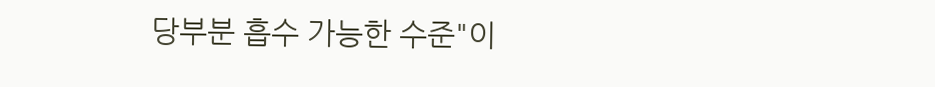당부분 흡수 가능한 수준"이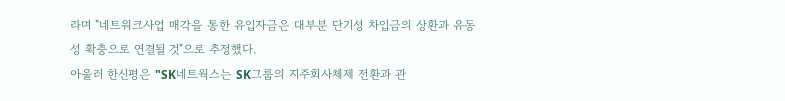라며 "네트워크사업 매각을 통한 유입자금은 대부분 단기성 차입금의 상환과 유동성 확충으로 연결될 것"으로 추정했다.
아울러 한신평은 "SK네트웍스는 SK그룹의 지주회사체제 전환과 관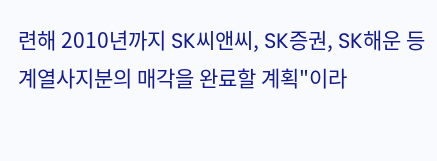련해 2010년까지 SK씨앤씨, SK증권, SK해운 등 계열사지분의 매각을 완료할 계획"이라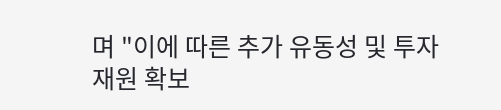며 "이에 따른 추가 유동성 및 투자재원 확보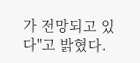가 전망되고 있다"고 밝혔다.